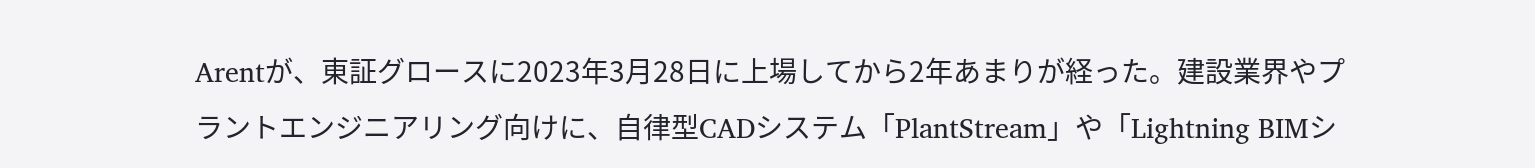Arentが、東証グロースに2023年3月28日に上場してから2年あまりが経った。建設業界やプラントエンジニアリング向けに、自律型CADシステム「PlantStream」や「Lightning BIMシ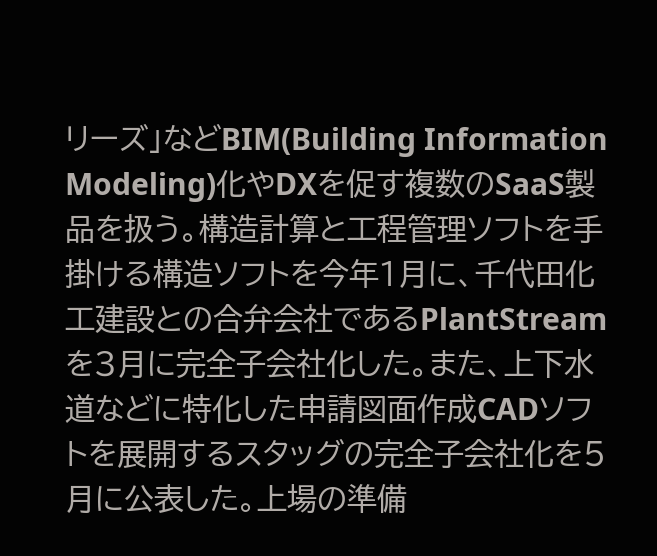リーズ」などBIM(Building Information Modeling)化やDXを促す複数のSaaS製品を扱う。構造計算と工程管理ソフトを手掛ける構造ソフトを今年1月に、千代田化工建設との合弁会社であるPlantStreamを3月に完全子会社化した。また、上下水道などに特化した申請図面作成CADソフトを展開するスタッグの完全子会社化を5月に公表した。上場の準備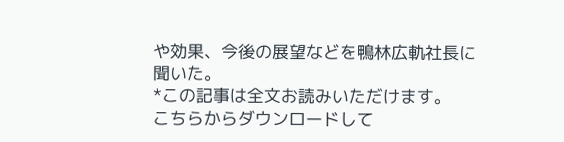や効果、今後の展望などを鴨林広軌社長に聞いた。
*この記事は全文お読みいただけます。
こちらからダウンロードして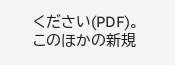ください(PDF)。
このほかの新規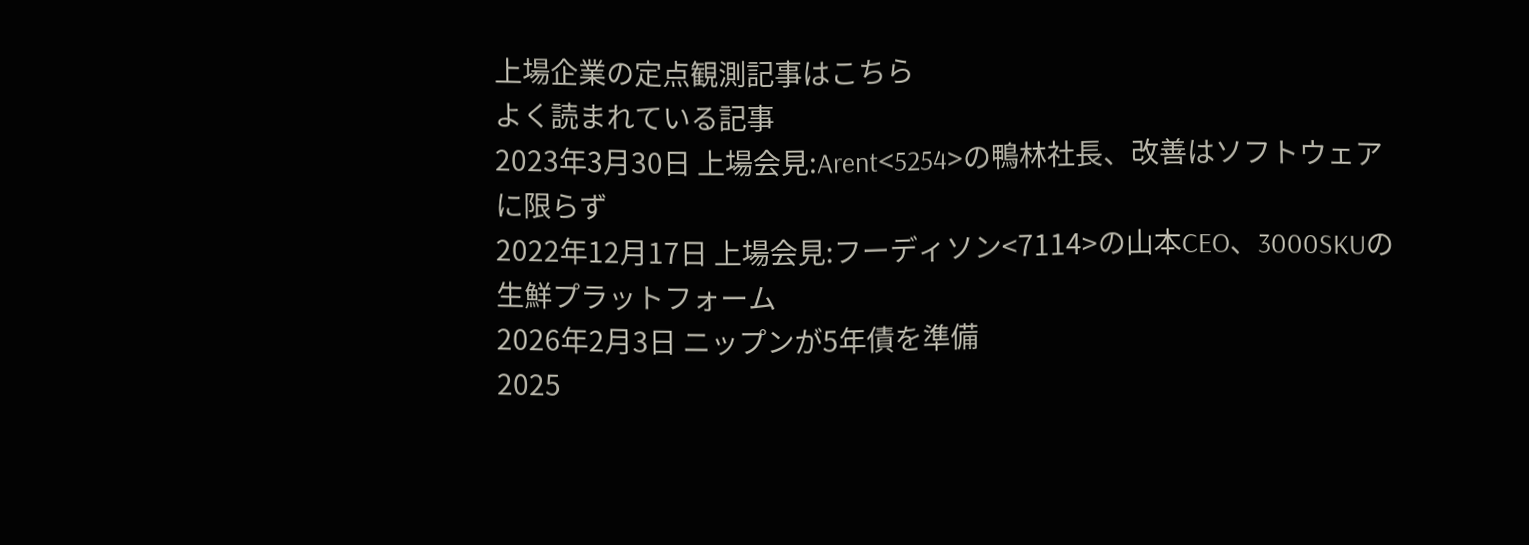上場企業の定点観測記事はこちら
よく読まれている記事
2023年3月30日 上場会見:Arent<5254>の鴨林社長、改善はソフトウェアに限らず
2022年12月17日 上場会見:フーディソン<7114>の山本CEO、3000SKUの生鮮プラットフォーム
2026年2月3日 ニップンが5年債を準備
2025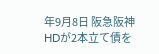年9月8日 阪急阪神HDが2本立て債を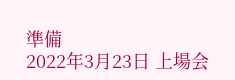準備
2022年3月23日 上場会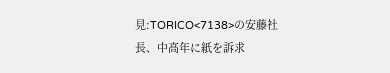見:TORICO<7138>の安藤社長、中高年に紙を訴求